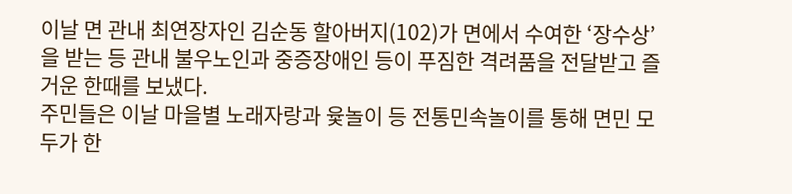이날 면 관내 최연장자인 김순동 할아버지(102)가 면에서 수여한 ‘장수상’을 받는 등 관내 불우노인과 중증장애인 등이 푸짐한 격려품을 전달받고 즐거운 한때를 보냈다.
주민들은 이날 마을별 노래자랑과 윷놀이 등 전통민속놀이를 통해 면민 모두가 한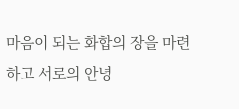마음이 되는 화합의 장을 마련하고 서로의 안녕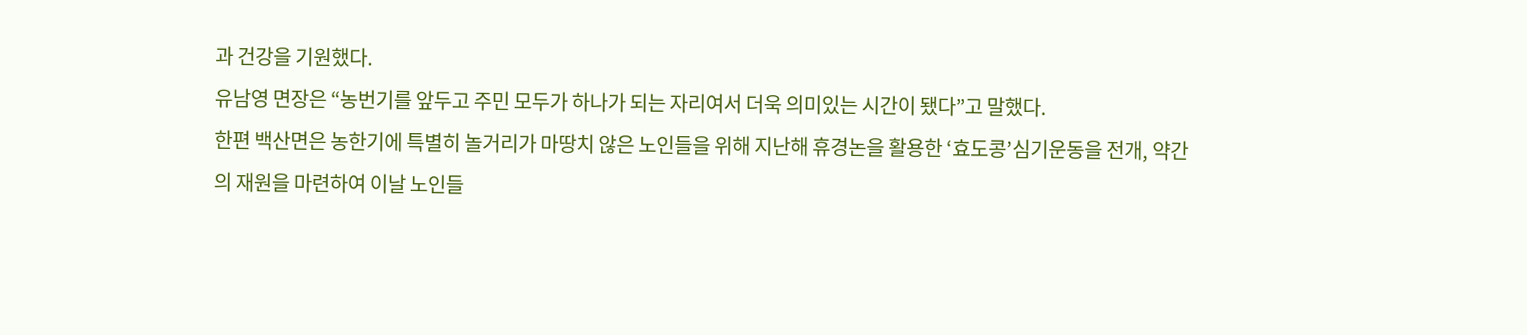과 건강을 기원했다.
유남영 면장은 “농번기를 앞두고 주민 모두가 하나가 되는 자리여서 더욱 의미있는 시간이 됐다”고 말했다.
한편 백산면은 농한기에 특별히 놀거리가 마땅치 않은 노인들을 위해 지난해 휴경논을 활용한 ‘효도콩’심기운동을 전개, 약간의 재원을 마련하여 이날 노인들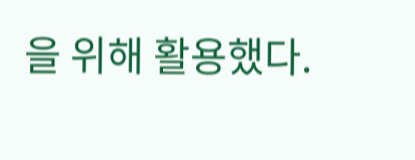을 위해 활용했다.